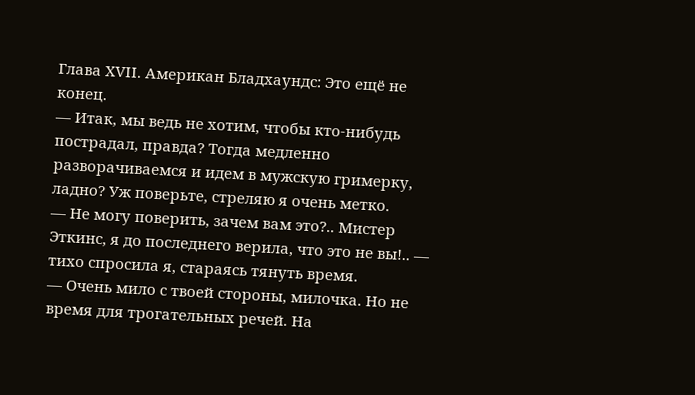Глава XVII. Американ Бладхаундс: Это ещё не конец.
— Итак, мы ведь не хотим, чтобы кто-нибудь пострадал, правда? Тогда медленно разворачиваемся и идем в мужскую гримерку, ладно? Уж поверьте, стреляю я очень метко.
— Не могу поверить, зачем вам это?.. Мистер Эткинс, я до последнего верила, что это не вы!.. — тихо спросила я, стараясь тянуть время.
— Очень мило с твоей стороны, милочка. Но не время для трогательных речей. На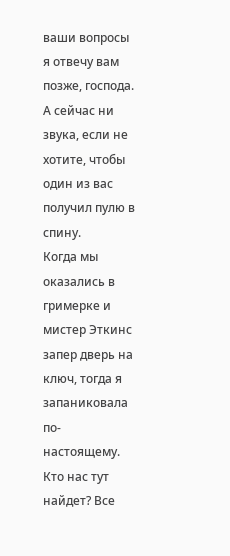ваши вопросы я отвечу вам позже, господа. А сейчас ни звука, если не хотите, чтобы один из вас получил пулю в спину.
Когда мы оказались в гримерке и мистер Эткинс запер дверь на ключ, тогда я запаниковала по-настоящему. Кто нас тут найдет? Все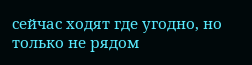сейчас ходят где угодно, но только не рядом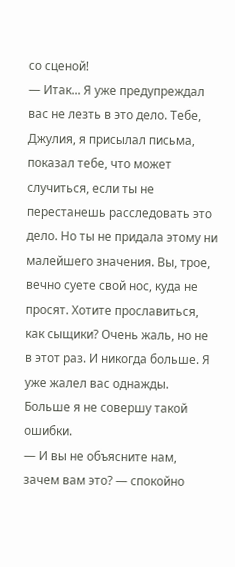со сценой!
— Итак... Я уже предупреждал вас не лезть в это дело. Тебе, Джулия, я присылал письма, показал тебе, что может случиться, если ты не перестанешь расследовать это дело. Но ты не придала этому ни малейшего значения. Вы, трое, вечно суете свой нос, куда не просят. Хотите прославиться, как сыщики? Очень жаль, но не в этот раз. И никогда больше. Я уже жалел вас однажды. Больше я не совершу такой ошибки.
— И вы не объясните нам, зачем вам это? — спокойно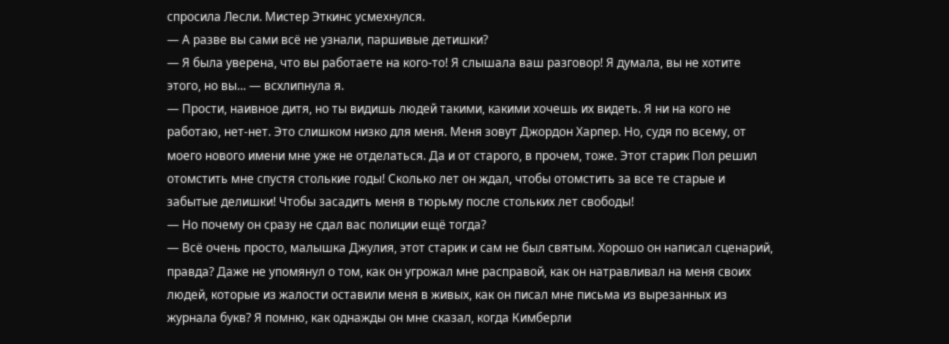спросила Лесли. Мистер Эткинс усмехнулся.
— А разве вы сами всё не узнали, паршивые детишки?
— Я была уверена, что вы работаете на кого-то! Я слышала ваш разговор! Я думала, вы не хотите этого, но вы... — всхлипнула я.
— Прости, наивное дитя, но ты видишь людей такими, какими хочешь их видеть. Я ни на кого не работаю, нет-нет. Это слишком низко для меня. Меня зовут Джордон Харпер. Но, судя по всему, от моего нового имени мне уже не отделаться. Да и от старого, в прочем, тоже. Этот старик Пол решил отомстить мне спустя столькие годы! Сколько лет он ждал, чтобы отомстить за все те старые и забытые делишки! Чтобы засадить меня в тюрьму после стольких лет свободы!
— Но почему он сразу не сдал вас полиции ещё тогда?
— Всё очень просто, малышка Джулия, этот старик и сам не был святым. Хорошо он написал сценарий, правда? Даже не упомянул о том, как он угрожал мне расправой, как он натравливал на меня своих людей, которые из жалости оставили меня в живых, как он писал мне письма из вырезанных из журнала букв? Я помню, как однажды он мне сказал, когда Кимберли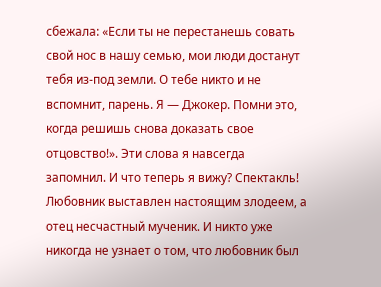сбежала: «Если ты не перестанешь совать свой нос в нашу семью, мои люди достанут тебя из-под земли. О тебе никто и не вспомнит, парень. Я — Джокер. Помни это, когда решишь снова доказать свое отцовство!». Эти слова я навсегда запомнил. И что теперь я вижу? Спектакль! Любовник выставлен настоящим злодеем, а отец несчастный мученик. И никто уже никогда не узнает о том, что любовник был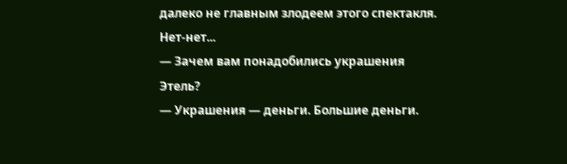далеко не главным злодеем этого спектакля. Нет-нет...
— Зачем вам понадобились украшения Этель?
— Украшения — деньги. Большие деньги.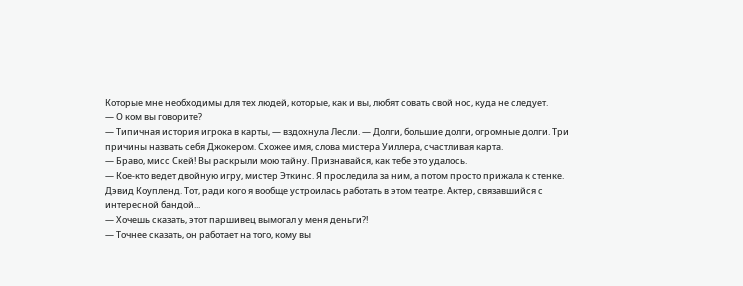Которые мне необходимы для тех людей, которые, как и вы, любят совать свой нос, куда не следует.
— О ком вы говорите?
— Типичная история игрока в карты, — вздохнула Лесли. — Долги, большие долги, огромные долги. Три причины назвать себя Джокером. Схожее имя, слова мистера Уиллера, счастливая карта.
— Браво, мисс Скей! Вы раскрыли мою тайну. Признавайся, как тебе это удалось.
— Кое-кто ведет двойную игру, мистер Эткинс. Я проследила за ним, а потом просто прижала к стенке. Дэвид Коупленд. Тот, ради кого я вообще устроилась работать в этом театре. Актер, связавшийся с интересной бандой...
— Хочешь сказать, этот паршивец вымогал у меня деньги?!
— Точнее сказать, он работает на того, кому вы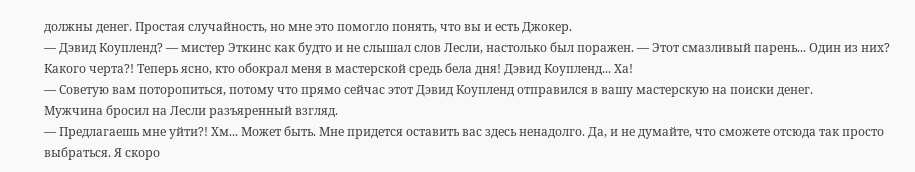должны денег. Простая случайность, но мне это помогло понять, что вы и есть Джокер.
— Дэвид Коупленд? — мистер Эткинс как будто и не слышал слов Лесли, настолько был поражен. — Этот смазливый парень... Один из них? Какого черта?! Теперь ясно, кто обокрал меня в мастерской средь бела дня! Дэвид Коупленд... Ха!
— Советую вам поторопиться, потому что прямо сейчас этот Дэвид Коупленд отправился в вашу мастерскую на поиски денег.
Мужчина бросил на Лесли разъяренный взгляд.
— Предлагаешь мне уйти?! Хм... Может быть. Мне придется оставить вас здесь ненадолго. Да, и не думайте, что сможете отсюда так просто выбраться. Я скоро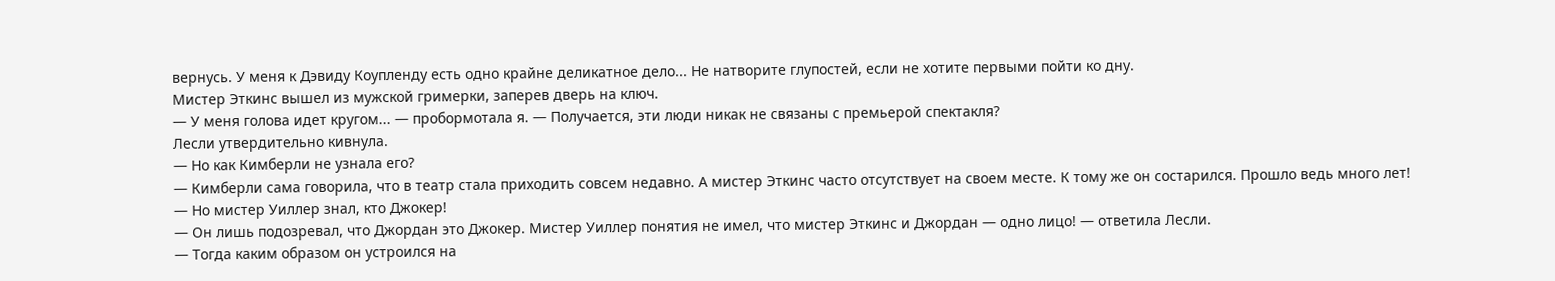вернусь. У меня к Дэвиду Коупленду есть одно крайне деликатное дело... Не натворите глупостей, если не хотите первыми пойти ко дну.
Мистер Эткинс вышел из мужской гримерки, заперев дверь на ключ.
— У меня голова идет кругом... — пробормотала я. — Получается, эти люди никак не связаны с премьерой спектакля?
Лесли утвердительно кивнула.
— Но как Кимберли не узнала его?
— Кимберли сама говорила, что в театр стала приходить совсем недавно. А мистер Эткинс часто отсутствует на своем месте. К тому же он состарился. Прошло ведь много лет!
— Но мистер Уиллер знал, кто Джокер!
— Он лишь подозревал, что Джордан это Джокер. Мистер Уиллер понятия не имел, что мистер Эткинс и Джордан — одно лицо! — ответила Лесли.
— Тогда каким образом он устроился на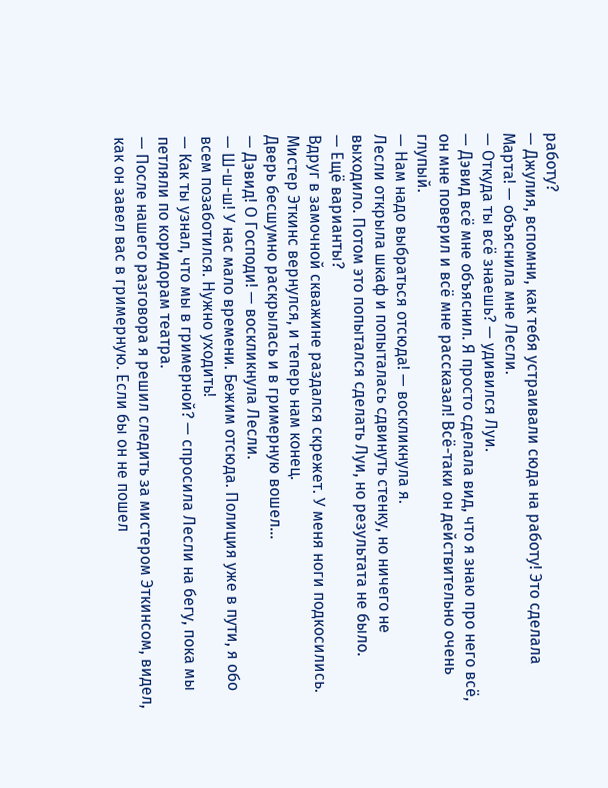работу?
— Джулия, вспомни, как тебя устраивали сюда на работу! Это сделала Марта! — объяснила мне Лесли.
— Откуда ты всё знаешь? — удивился Луи.
— Дэвид всё мне объяснил. Я просто сделала вид, что я знаю про него всё, он мне поверил и всё мне рассказал! Всё-таки он действительно очень глупый.
— Нам надо выбраться отсюда! — воскликнула я.
Лесли открыла шкаф и попыталась сдвинуть стенку, но ничего не выходило. Потом это попытался сделать Луи, но результата не было.
— Ещё варианты?
Вдруг в замочной скважине раздался скрежет. У меня ноги подкосились. Мистер Эткинс вернулся, и теперь нам конец.
Дверь бесшумно раскрылась и в гримерную вошел...
— Дэвид! О Господи! — воскликнула Лесли.
— Ш-ш-ш! У нас мало времени. Бежим отсюда. Полиция уже в пути, я обо всем позаботился. Нужно уходить!
— Как ты узнал, что мы в гримерной? — спросила Лесли на бегу, пока мы петляли по коридорам театра.
— После нашего разговора я решил следить за мистером Эткинсом, видел, как он завел вас в гримерную. Если бы он не пошел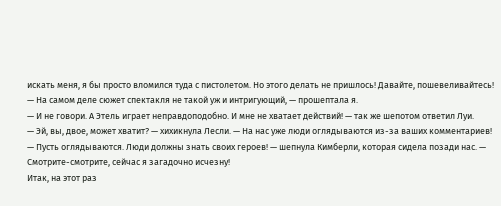искать меня, я бы просто вломился туда с пистолетом. Но этого делать не пришлось! Давайте, пошевеливайтесь!
— На самом деле сюжет спектакля не такой уж и интригующий, — прошептала я.
— И не говори. А Этель играет неправдоподобно. И мне не хватает действий! — так же шепотом ответил Луи.
— Эй, вы, двое, может хватит? — хихикнула Лесли. — На нас уже люди оглядываются из-за ваших комментариев!
— Пусть оглядываются. Люди должны знать своих героев! — шепнула Кимберли, которая сидела позади нас. — Смотрите-смотрите, сейчас я загадочно исчезну!
Итак, на этот раз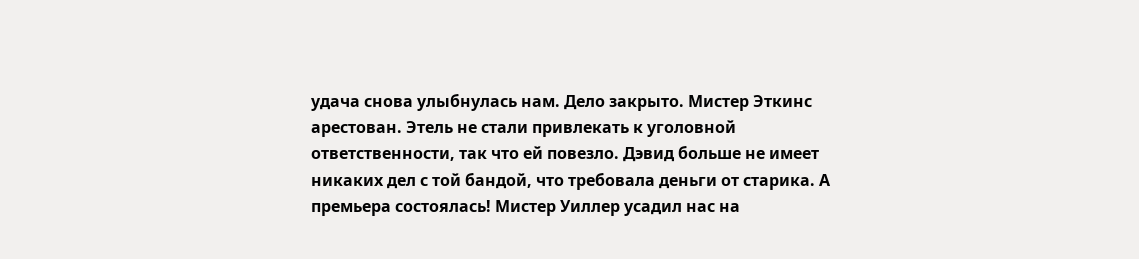удача снова улыбнулась нам. Дело закрыто. Мистер Эткинс арестован. Этель не стали привлекать к уголовной ответственности, так что ей повезло. Дэвид больше не имеет никаких дел с той бандой, что требовала деньги от старика. А премьера состоялась! Мистер Уиллер усадил нас на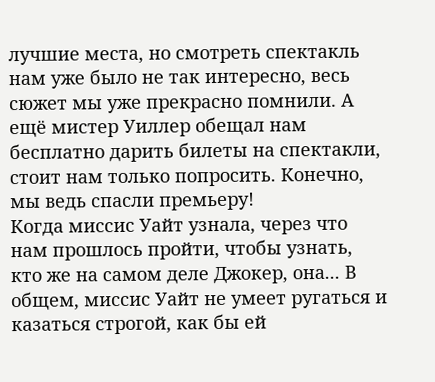лучшие места, но смотреть спектакль нам уже было не так интересно, весь сюжет мы уже прекрасно помнили. А ещё мистер Уиллер обещал нам бесплатно дарить билеты на спектакли, стоит нам только попросить. Конечно, мы ведь спасли премьеру!
Когда миссис Уайт узнала, через что нам прошлось пройти, чтобы узнать, кто же на самом деле Джокер, она... В общем, миссис Уайт не умеет ругаться и казаться строгой, как бы ей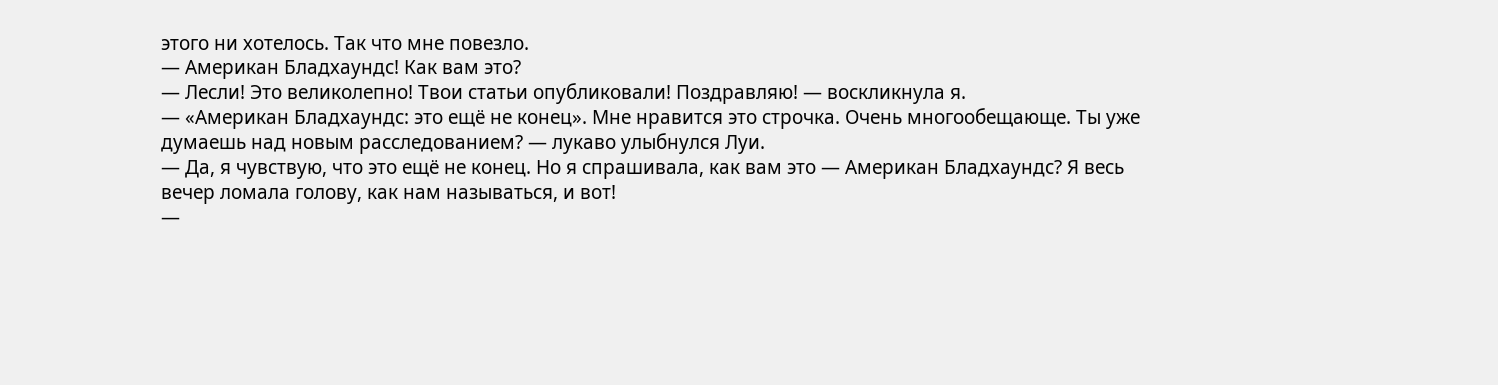этого ни хотелось. Так что мне повезло.
— Американ Бладхаундс! Как вам это?
— Лесли! Это великолепно! Твои статьи опубликовали! Поздравляю! — воскликнула я.
— «Американ Бладхаундс: это ещё не конец». Мне нравится это строчка. Очень многообещающе. Ты уже думаешь над новым расследованием? — лукаво улыбнулся Луи.
— Да, я чувствую, что это ещё не конец. Но я спрашивала, как вам это — Американ Бладхаундс? Я весь вечер ломала голову, как нам называться, и вот!
—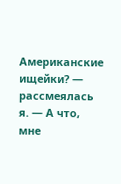Американские ищейки? — рассмеялась я. — А что, мне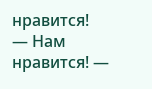нравится!
— Нам нравится! —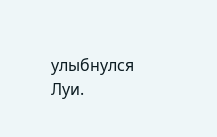улыбнулся Луи.